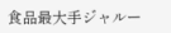食品最大手ジャルー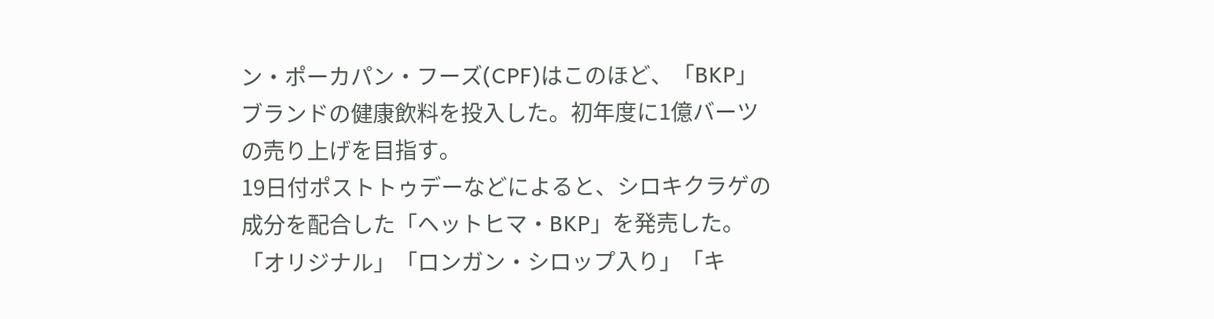ン・ポーカパン・フーズ(CPF)はこのほど、「BKP」ブランドの健康飲料を投入した。初年度に1億バーツの売り上げを目指す。
19日付ポストトゥデーなどによると、シロキクラゲの成分を配合した「ヘットヒマ・BKP」を発売した。「オリジナル」「ロンガン・シロップ入り」「キ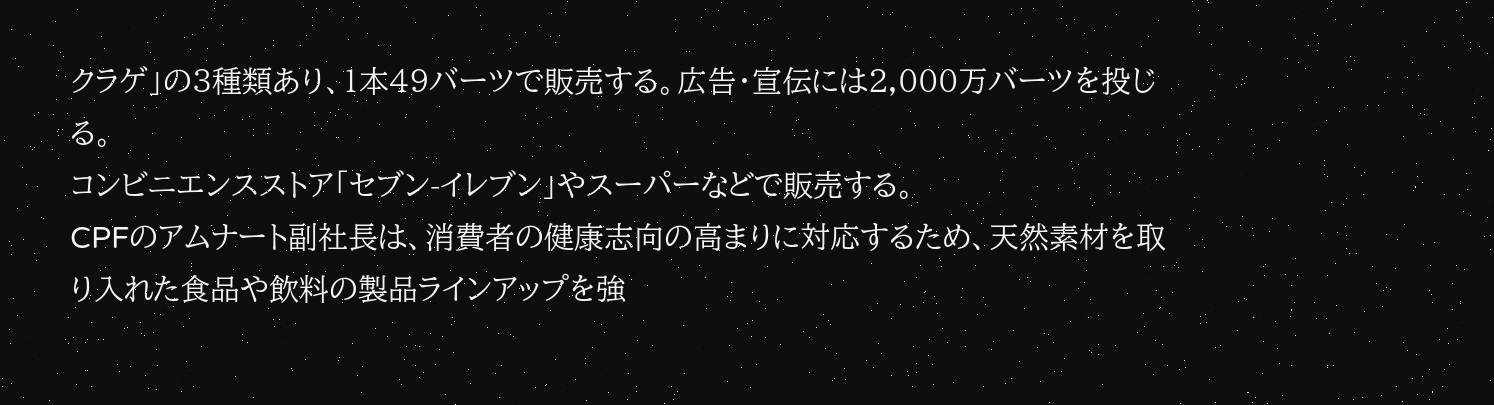クラゲ」の3種類あり、1本49バーツで販売する。広告・宣伝には2,000万バーツを投じる。
コンビニエンスストア「セブン-イレブン」やスーパーなどで販売する。
CPFのアムナート副社長は、消費者の健康志向の高まりに対応するため、天然素材を取り入れた食品や飲料の製品ラインアップを強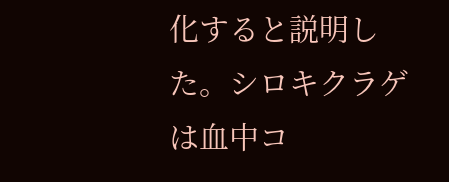化すると説明した。シロキクラゲは血中コ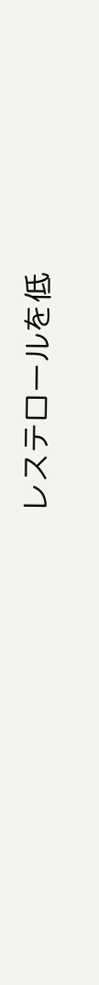レステロールを低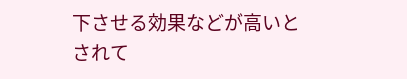下させる効果などが高いとされて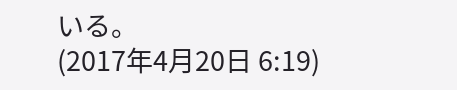いる。
(2017年4月20日 6:19)